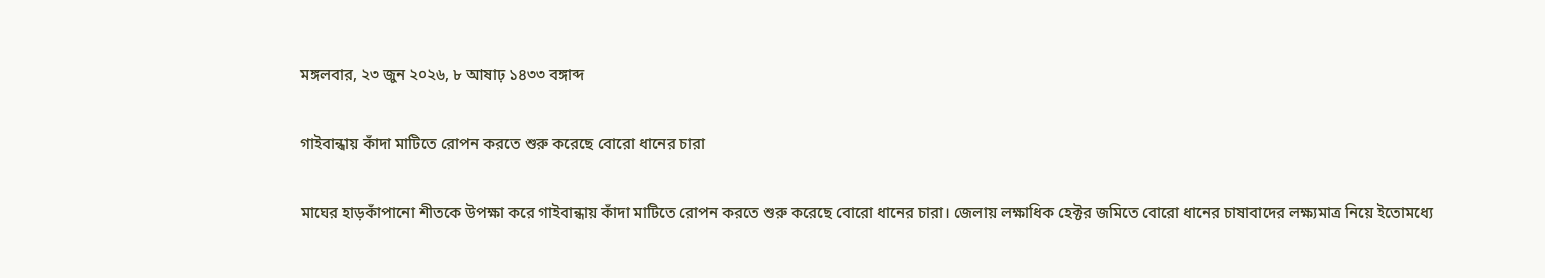মঙ্গলবার, ২৩ জুন ২০২৬, ৮ আষাঢ় ১৪৩৩ বঙ্গাব্দ

গাইবান্ধায় কাঁদা মাটিতে রোপন করতে শুরু করেছে বোরো ধানের চারা

মাঘের হাড়কাঁপানো শীতকে উপক্ষা করে গাইবান্ধায় কাঁদা মাটিতে রোপন করতে শুরু করেছে বোরো ধানের চারা। জেলায় লক্ষাধিক হেক্টর জমিতে বোরো ধানের চাষাবাদের লক্ষ্যমাত্র নিয়ে ইতোমধ্যে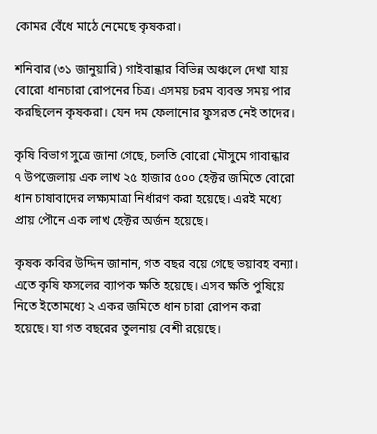কোমর বেঁধে মাঠে নেমেছে কৃষকরা।

শনিবার (৩১ জানুয়ারি) গাইবান্ধার বিভিন্ন অঞ্চলে দেখা যায় বোরো ধানচারা রোপনের চিত্র। এসময় চরম ব্যবস্ত সময় পার করছিলেন কৃষকরা। যেন দম ফেলানোর ফুসরত নেই তাদের।

কৃষি বিভাগ সুত্রে জানা গেছে, চলতি বোরো মৌসুমে গাবান্ধার ৭ উপজেলায় এক লাখ ২৫ হাজার ৫০০ হেক্টর জমিতে বোরো ধান চাষাবাদের লক্ষ্যমাত্রা নির্ধারণ করা হয়েছে। এরই মধ্যে প্রায় পৌনে এক লাখ হেক্টর অর্জন হয়েছে।

কৃষক কবির উদ্দিন জানান, গত বছর বয়ে গেছে ভয়াবহ বন্যা। এতে কৃষি ফসলের ব্যাপক ক্ষতি হয়েছে। এসব ক্ষতি পুষিয়ে নিতে ইতোমধ্যে ২ একর জমিতে ধান চারা রোপন করা হয়েছে। যা গত বছরের তুলনায় বেশী রয়েছে।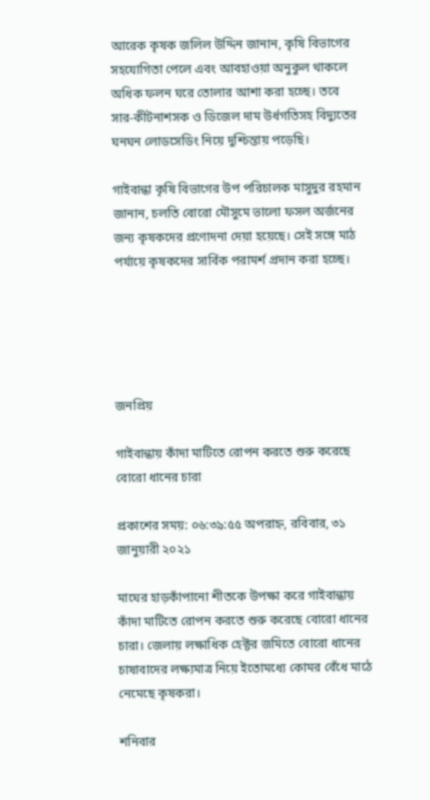আরেক কৃষক জলিল উদ্দিন জানান, কৃষি বিভাগের সহযোগিতা পেলে এবং আবহাওয়া অনুকুল থাকলে অধিক ফলন ঘরে তোলার আশা করা হচ্ছে। তবে সার-কীটনাশসক ও ডিজেল দাম উর্ধগতিসহ বিদ্যুতের ঘনঘন লোডসেডিং নিয়ে দুশ্চিন্তায় পড়েছি।

গাইবান্ধা কৃষি বিভাগের উপ পরিচালক মাসুদুর রহমান জানান, চলতি বোরো মৌসুমে ভালো ফসল অর্জনের জন্য কৃষকদের প্রণোদনা দেয়া হয়েছে। সেই সঙ্গে মাঠ পর্যায়ে কৃষকদের সার্বিক পরামর্শ প্রদান করা হচ্ছে।





জনপ্রিয়

গাইবান্ধায় কাঁদা মাটিতে রোপন করতে শুরু করেছে বোরো ধানের চারা

প্রকাশের সময়: ০৬:৩৯:৫৫ অপরাহ্ন, রবিবার, ৩১ জানুয়ারী ২০২১

মাঘের হাড়কাঁপানো শীতকে উপক্ষা করে গাইবান্ধায় কাঁদা মাটিতে রোপন করতে শুরু করেছে বোরো ধানের চারা। জেলায় লক্ষাধিক হেক্টর জমিতে বোরো ধানের চাষাবাদের লক্ষ্যমাত্র নিয়ে ইতোমধ্যে কোমর বেঁধে মাঠে নেমেছে কৃষকরা।

শনিবার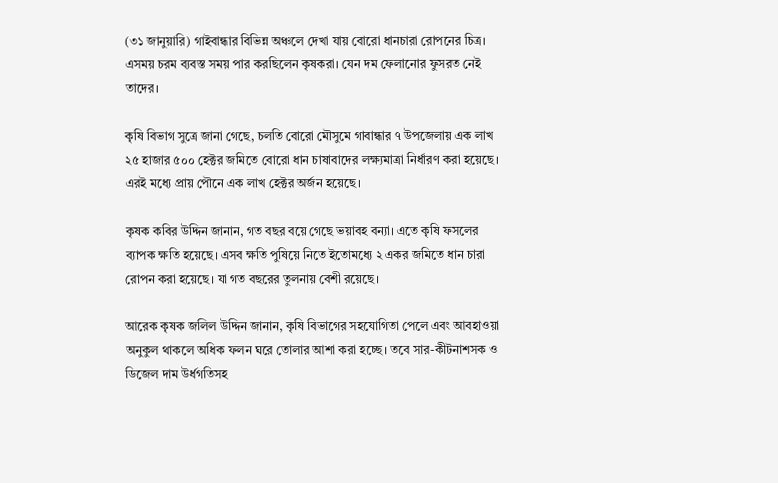(৩১ জানুয়ারি) গাইবান্ধার বিভিন্ন অঞ্চলে দেখা যায় বোরো ধানচারা রোপনের চিত্র। এসময় চরম ব্যবস্ত সময় পার করছিলেন কৃষকরা। যেন দম ফেলানোর ফুসরত নেই তাদের।

কৃষি বিভাগ সুত্রে জানা গেছে, চলতি বোরো মৌসুমে গাবান্ধার ৭ উপজেলায় এক লাখ ২৫ হাজার ৫০০ হেক্টর জমিতে বোরো ধান চাষাবাদের লক্ষ্যমাত্রা নির্ধারণ করা হয়েছে। এরই মধ্যে প্রায় পৌনে এক লাখ হেক্টর অর্জন হয়েছে।

কৃষক কবির উদ্দিন জানান, গত বছর বয়ে গেছে ভয়াবহ বন্যা। এতে কৃষি ফসলের ব্যাপক ক্ষতি হয়েছে। এসব ক্ষতি পুষিয়ে নিতে ইতোমধ্যে ২ একর জমিতে ধান চারা রোপন করা হয়েছে। যা গত বছরের তুলনায় বেশী রয়েছে।

আরেক কৃষক জলিল উদ্দিন জানান, কৃষি বিভাগের সহযোগিতা পেলে এবং আবহাওয়া অনুকুল থাকলে অধিক ফলন ঘরে তোলার আশা করা হচ্ছে। তবে সার-কীটনাশসক ও ডিজেল দাম উর্ধগতিসহ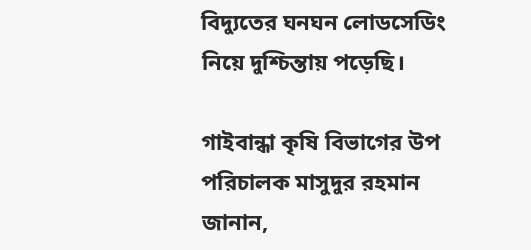বিদ্যুতের ঘনঘন লোডসেডিং নিয়ে দুশ্চিন্তায় পড়েছি।

গাইবান্ধা কৃষি বিভাগের উপ পরিচালক মাসুদুর রহমান জানান,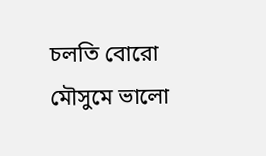চলতি বোরো মৌসুমে ভালো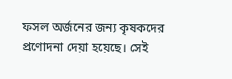ফসল অর্জনের জন্য কৃষকদের প্রণোদনা দেয়া হয়েছে। সেই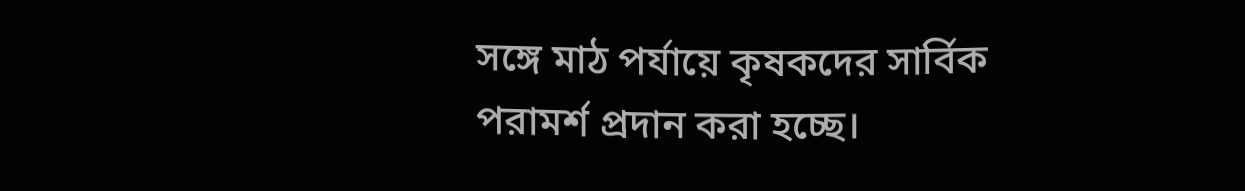সঙ্গে মাঠ পর্যায়ে কৃষকদের সার্বিক পরামর্শ প্রদান করা হচ্ছে।